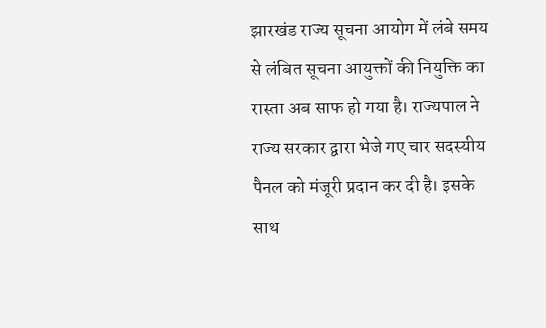झारखंड राज्य सूचना आयोग में लंबे समय से लंबित सूचना आयुक्तों की नियुक्ति का रास्ता अब साफ हो गया है। राज्यपाल ने राज्य सरकार द्वारा भेजे गए चार सदस्यीय पैनल को मंजूरी प्रदान कर दी है। इसके साथ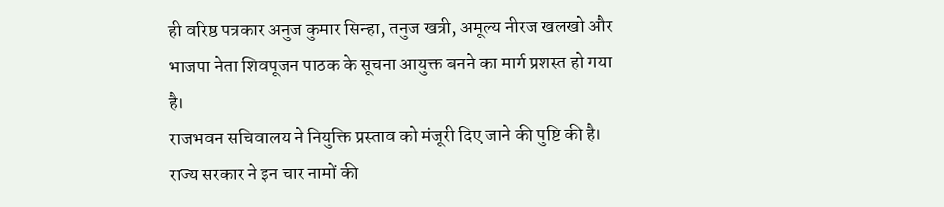ही वरिष्ठ पत्रकार अनुज कुमार सिन्हा, तनुज खत्री, अमूल्य नीरज खलखो और भाजपा नेता शिवपूजन पाठक के सूचना आयुक्त बनने का मार्ग प्रशस्त हो गया है।
राजभवन सचिवालय ने नियुक्ति प्रस्ताव को मंजूरी दिए जाने की पुष्टि की है। राज्य सरकार ने इन चार नामों की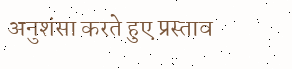अनुशंसा करते हुए प्रस्ताव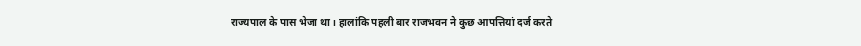राज्यपाल के पास भेजा था। हालांकि पहली बार राजभवन ने कुछ आपत्तियां दर्ज करते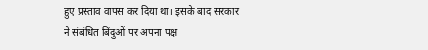हुए प्रस्ताव वापस कर दिया था। इसके बाद सरकार ने संबंधित बिंदुओं पर अपना पक्ष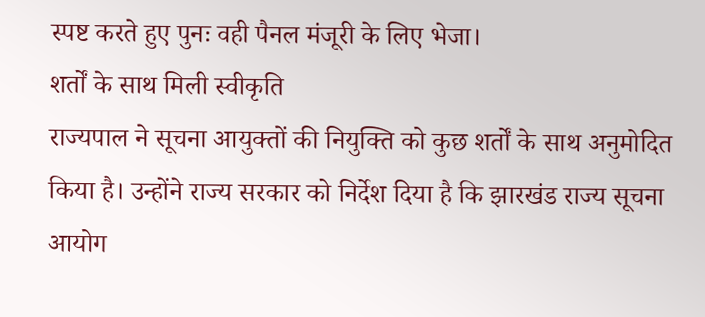स्पष्ट करते हुए पुनः वही पैनल मंजूरी के लिए भेजा।
शर्तों के साथ मिली स्वीकृति
राज्यपाल ने सूचना आयुक्तों की नियुक्ति को कुछ शर्तों के साथ अनुमोदित किया है। उन्होंने राज्य सरकार को निर्देश दिया है कि झारखंड राज्य सूचना आयोग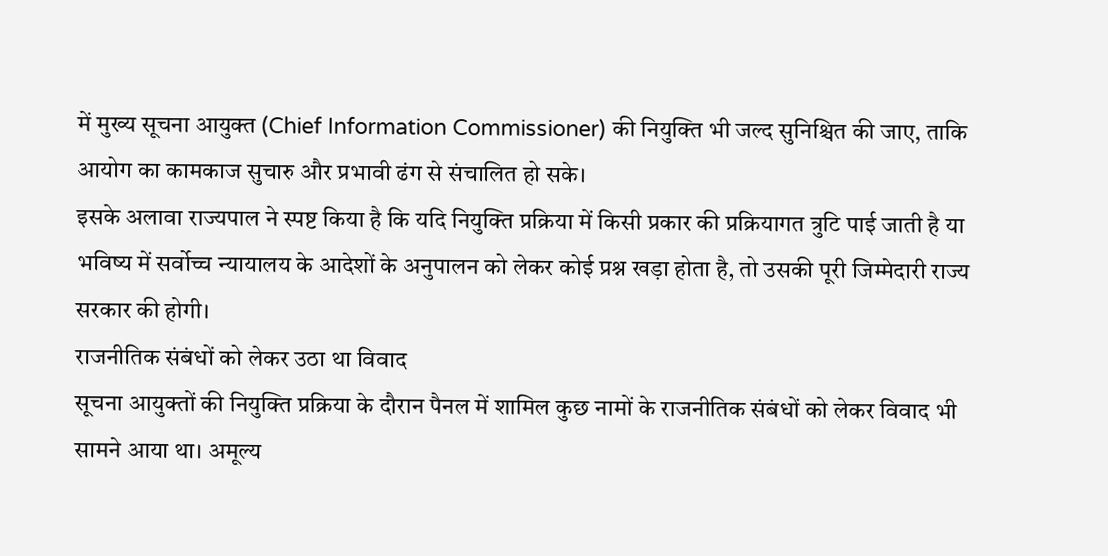में मुख्य सूचना आयुक्त (Chief Information Commissioner) की नियुक्ति भी जल्द सुनिश्चित की जाए, ताकि आयोग का कामकाज सुचारु और प्रभावी ढंग से संचालित हो सके।
इसके अलावा राज्यपाल ने स्पष्ट किया है कि यदि नियुक्ति प्रक्रिया में किसी प्रकार की प्रक्रियागत त्रुटि पाई जाती है या भविष्य में सर्वोच्च न्यायालय के आदेशों के अनुपालन को लेकर कोई प्रश्न खड़ा होता है, तो उसकी पूरी जिम्मेदारी राज्य सरकार की होगी।
राजनीतिक संबंधों को लेकर उठा था विवाद
सूचना आयुक्तों की नियुक्ति प्रक्रिया के दौरान पैनल में शामिल कुछ नामों के राजनीतिक संबंधों को लेकर विवाद भी सामने आया था। अमूल्य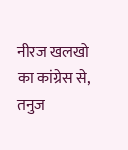नीरज खलखो का कांग्रेस से, तनुज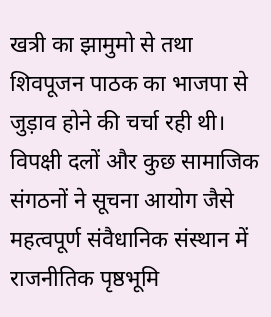खत्री का झामुमो से तथा शिवपूजन पाठक का भाजपा से जुड़ाव होने की चर्चा रही थी।
विपक्षी दलों और कुछ सामाजिक संगठनों ने सूचना आयोग जैसे महत्वपूर्ण संवैधानिक संस्थान में राजनीतिक पृष्ठभूमि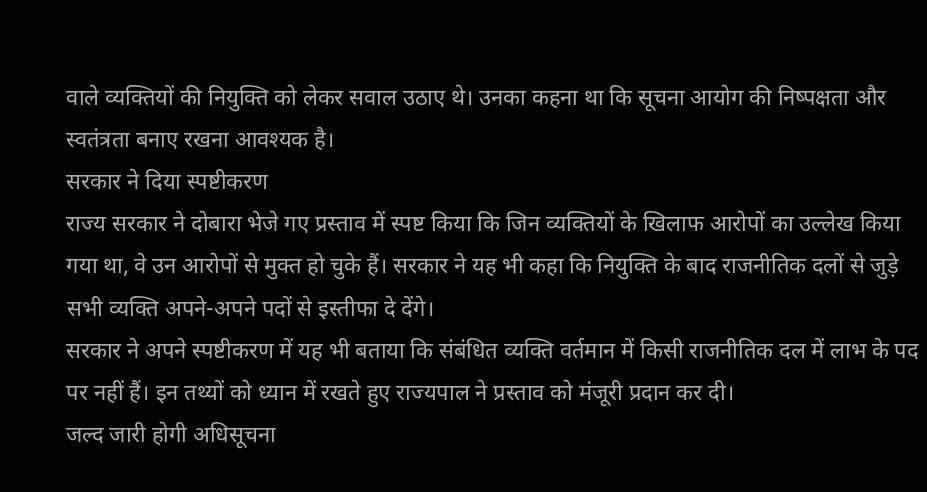वाले व्यक्तियों की नियुक्ति को लेकर सवाल उठाए थे। उनका कहना था कि सूचना आयोग की निष्पक्षता और स्वतंत्रता बनाए रखना आवश्यक है।
सरकार ने दिया स्पष्टीकरण
राज्य सरकार ने दोबारा भेजे गए प्रस्ताव में स्पष्ट किया कि जिन व्यक्तियों के खिलाफ आरोपों का उल्लेख किया गया था, वे उन आरोपों से मुक्त हो चुके हैं। सरकार ने यह भी कहा कि नियुक्ति के बाद राजनीतिक दलों से जुड़े सभी व्यक्ति अपने-अपने पदों से इस्तीफा दे देंगे।
सरकार ने अपने स्पष्टीकरण में यह भी बताया कि संबंधित व्यक्ति वर्तमान में किसी राजनीतिक दल में लाभ के पद पर नहीं हैं। इन तथ्यों को ध्यान में रखते हुए राज्यपाल ने प्रस्ताव को मंजूरी प्रदान कर दी।
जल्द जारी होगी अधिसूचना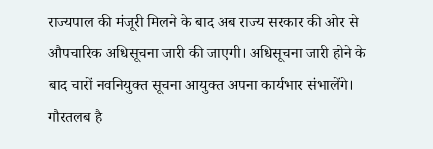राज्यपाल की मंजूरी मिलने के बाद अब राज्य सरकार की ओर से औपचारिक अधिसूचना जारी की जाएगी। अधिसूचना जारी होने के बाद चारों नवनियुक्त सूचना आयुक्त अपना कार्यभार संभालेंगे।
गौरतलब है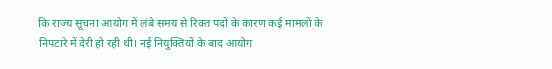कि राज्य सूचना आयोग में लंबे समय से रिक्त पदों के कारण कई मामलों के निपटारे में देरी हो रही थी। नई नियुक्तियों के बाद आयोग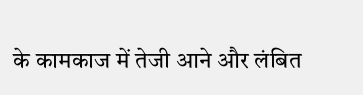के कामकाज में तेजी आने और लंबित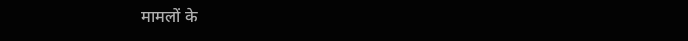मामलों के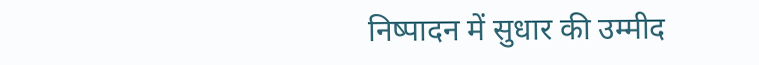निष्पादन में सुधार की उम्मीद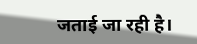जताई जा रही है।